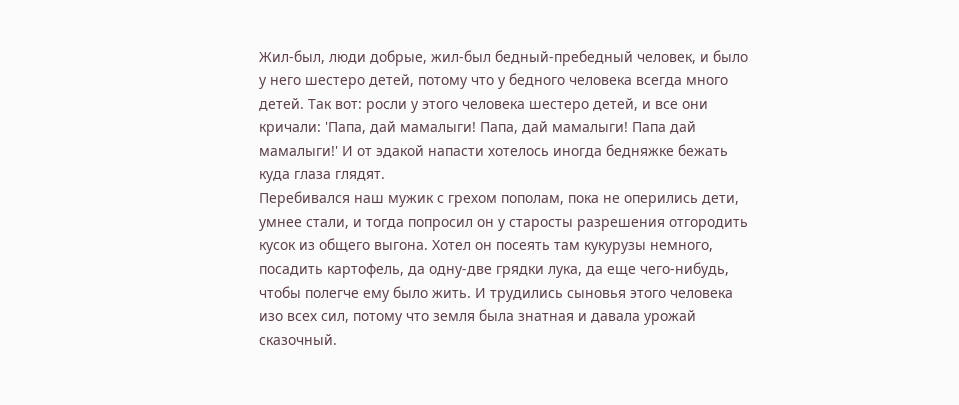Жил-был, люди добрые, жил-был бедный-пребедный человек, и было у него шестеро детей, потому что у бедного человека всегда много детей. Так вот: росли у этого человека шестеро детей, и все они кричали: 'Папа, дай мамалыги! Папа, дай мамалыги! Папа дай мамалыги!' И от эдакой напасти хотелось иногда бедняжке бежать куда глаза глядят.
Перебивался наш мужик с грехом пополам, пока не оперились дети, умнее стали, и тогда попросил он у старосты разрешения отгородить кусок из общего выгона. Хотел он посеять там кукурузы немного, посадить картофель, да одну-две грядки лука, да еще чего-нибудь, чтобы полегче ему было жить. И трудились сыновья этого человека изо всех сил, потому что земля была знатная и давала урожай сказочный.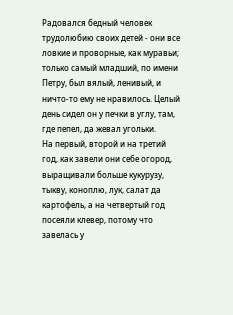Радовался бедный человек трудолюбию своих детей - они все ловкие и проворные, как муравьи; только самый младший, по имени Петру, был вялый, ленивый, и ничто-то ему не нравилось. Целый день сидел он у печки в углу, там, где пепел, да жевал угольки.
На первый, второй и на третий год, как завели они себе огород, выращивали больше кукурузу, тыкву, коноплю, лук, салат да картофель, а на четвертый год посеяли клевер, потому что завелась у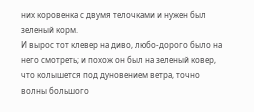них коровенка с двумя телочками и нужен был зеленый корм.
И вырос тот клевер на диво, любо-дорого было на него смотреть; и похож он был на зеленый ковер, что колышется под дуновением ветра, точно волны большого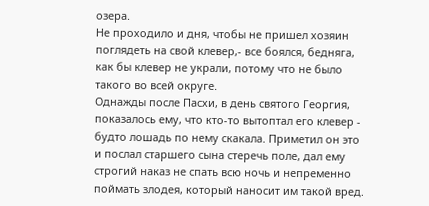озера.
Не проходило и дня, чтобы не пришел хозяин поглядеть на свой клевер,- все боялся, бедняга, как бы клевер не украли, потому что не было такого во всей округе.
Однажды после Пасхи, в день святого Георгия, показалось ему, что кто-то вытоптал его клевер - будто лошадь по нему скакала. Приметил он это и послал старшего сына стеречь поле, дал ему строгий наказ не спать всю ночь и непременно поймать злодея, который наносит им такой вред.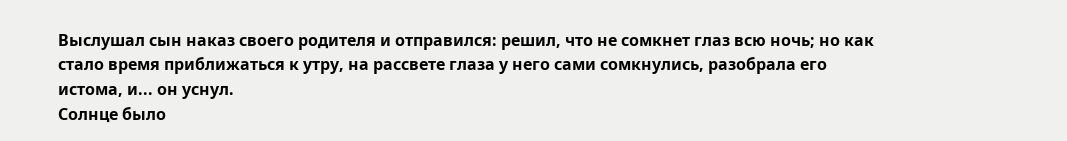Выслушал сын наказ своего родителя и отправился: решил, что не сомкнет глаз всю ночь; но как стало время приближаться к утру, на рассвете глаза у него сами сомкнулись, разобрала его истома, и... он уснул.
Солнце было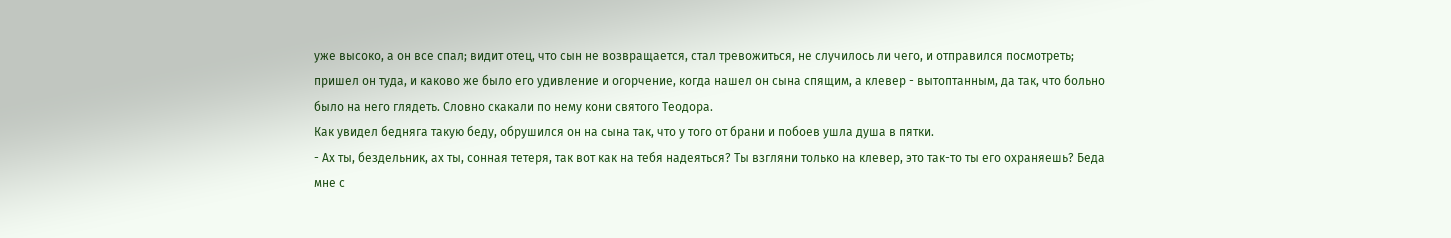уже высоко, а он все спал; видит отец, что сын не возвращается, стал тревожиться, не случилось ли чего, и отправился посмотреть; пришел он туда, и каково же было его удивление и огорчение, когда нашел он сына спящим, а клевер - вытоптанным, да так, что больно было на него глядеть. Словно скакали по нему кони святого Теодора.
Как увидел бедняга такую беду, обрушился он на сына так, что у того от брани и побоев ушла душа в пятки.
- Ах ты, бездельник, ах ты, сонная тетеря, так вот как на тебя надеяться? Ты взгляни только на клевер, это так-то ты его охраняешь? Беда мне с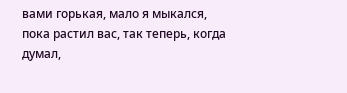вами горькая, мало я мыкался, пока растил вас, так теперь, когда думал,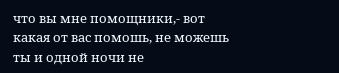что вы мне помощники,- вот какая от вас помошь, не можешь ты и одной ночи не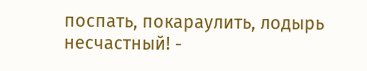поспать, покараулить, лодырь несчастный! -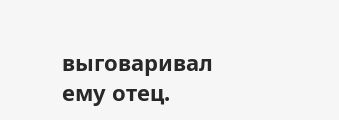выговаривал ему отец.